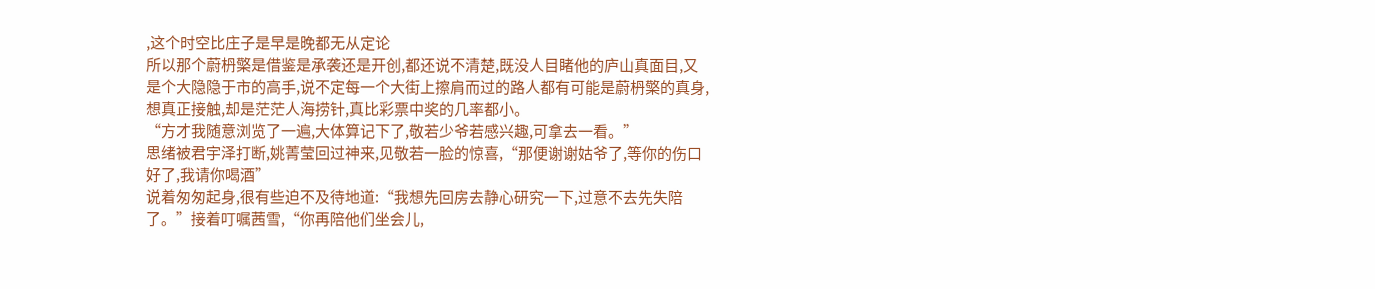,这个时空比庄子是早是晚都无从定论
所以那个蔚枬檠是借鉴是承袭还是开创,都还说不清楚,既没人目睹他的庐山真面目,又是个大隐隐于市的高手,说不定每一个大街上擦肩而过的路人都有可能是蔚枬檠的真身,想真正接触,却是茫茫人海捞针,真比彩票中奖的几率都小。
“方才我随意浏览了一遍,大体算记下了,敬若少爷若感兴趣,可拿去一看。”
思绪被君宇泽打断,姚菁莹回过神来,见敬若一脸的惊喜,“那便谢谢姑爷了,等你的伤口好了,我请你喝酒”
说着匆匆起身,很有些迫不及待地道:“我想先回房去静心研究一下,过意不去先失陪了。”接着叮嘱茜雪,“你再陪他们坐会儿,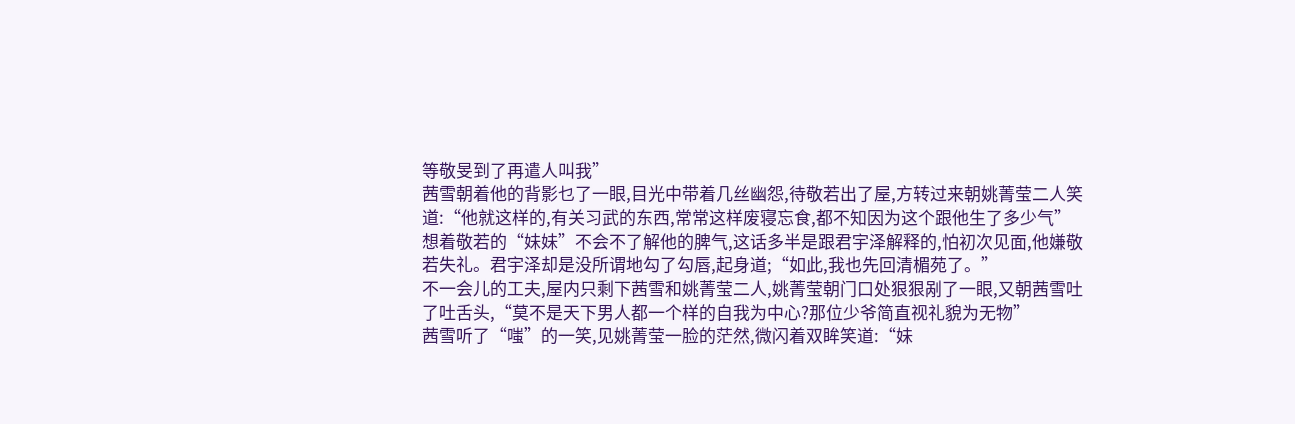等敬旻到了再遣人叫我”
茜雪朝着他的背影乜了一眼,目光中带着几丝幽怨,待敬若出了屋,方转过来朝姚菁莹二人笑道:“他就这样的,有关习武的东西,常常这样废寝忘食,都不知因为这个跟他生了多少气”
想着敬若的“妹妹”不会不了解他的脾气,这话多半是跟君宇泽解释的,怕初次见面,他嫌敬若失礼。君宇泽却是没所谓地勾了勾唇,起身道;“如此,我也先回清楣苑了。”
不一会儿的工夫,屋内只剩下茜雪和姚菁莹二人,姚菁莹朝门口处狠狠剐了一眼,又朝茜雪吐了吐舌头,“莫不是天下男人都一个样的自我为中心?那位少爷简直视礼貌为无物”
茜雪听了“嗤”的一笑,见姚菁莹一脸的茫然,微闪着双眸笑道:“妹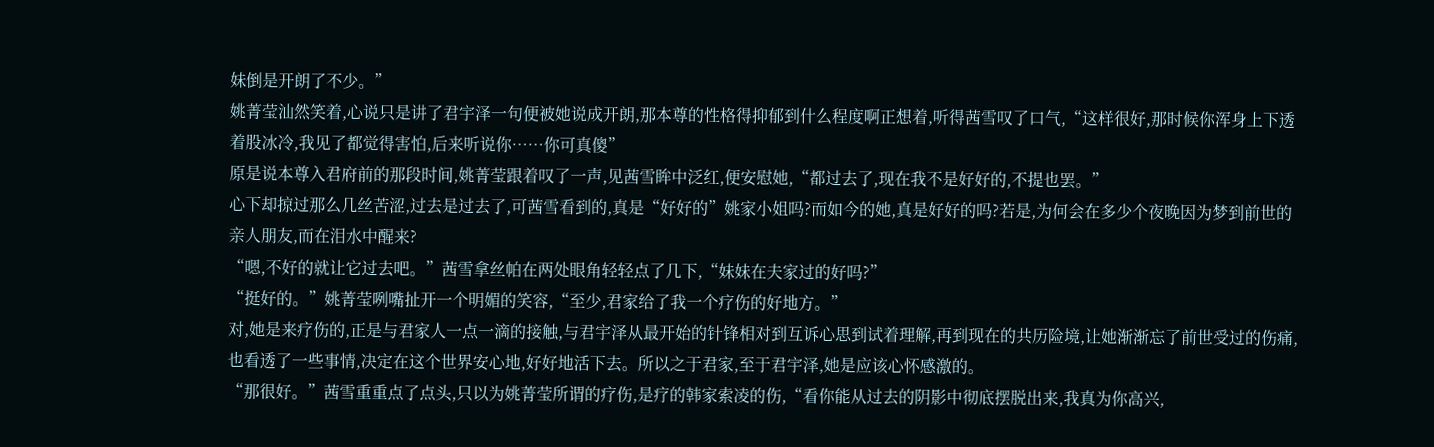妹倒是开朗了不少。”
姚菁莹汕然笑着,心说只是讲了君宇泽一句便被她说成开朗,那本尊的性格得抑郁到什么程度啊正想着,听得茜雪叹了口气,“这样很好,那时候你浑身上下透着股冰冷,我见了都觉得害怕,后来听说你……你可真傻”
原是说本尊入君府前的那段时间,姚菁莹跟着叹了一声,见茜雪眸中泛红,便安慰她,“都过去了,现在我不是好好的,不提也罢。”
心下却掠过那么几丝苦涩,过去是过去了,可茜雪看到的,真是“好好的”姚家小姐吗?而如今的她,真是好好的吗?若是,为何会在多少个夜晚因为梦到前世的亲人朋友,而在泪水中醒来?
“嗯,不好的就让它过去吧。”茜雪拿丝帕在两处眼角轻轻点了几下,“妹妹在夫家过的好吗?”
“挺好的。”姚菁莹咧嘴扯开一个明媚的笑容,“至少,君家给了我一个疗伤的好地方。”
对,她是来疗伤的,正是与君家人一点一滴的接触,与君宇泽从最开始的针锋相对到互诉心思到试着理解,再到现在的共历险境,让她渐渐忘了前世受过的伤痛,也看透了一些事情,决定在这个世界安心地,好好地活下去。所以之于君家,至于君宇泽,她是应该心怀感激的。
“那很好。”茜雪重重点了点头,只以为姚菁莹所谓的疗伤,是疗的韩家索凌的伤,“看你能从过去的阴影中彻底摆脱出来,我真为你高兴,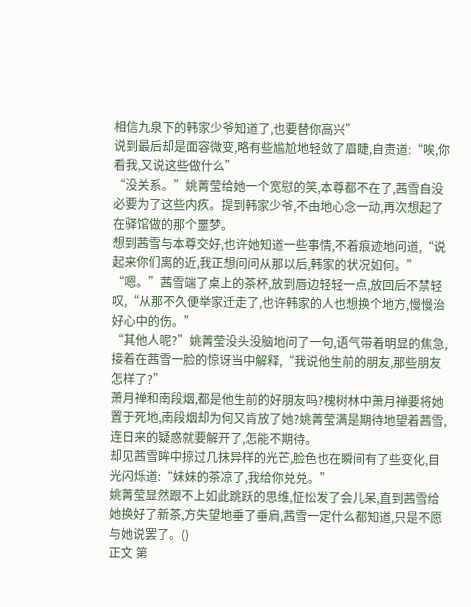相信九泉下的韩家少爷知道了,也要替你高兴”
说到最后却是面容微变,略有些尴尬地轻敛了眉睫,自责道:“唉,你看我,又说这些做什么”
“没关系。”姚菁莹给她一个宽慰的笑,本尊都不在了,茜雪自没必要为了这些内疚。提到韩家少爷,不由地心念一动,再次想起了在驿馆做的那个噩梦。
想到茜雪与本尊交好,也许她知道一些事情,不着痕迹地问道,“说起来你们离的近,我正想问问从那以后,韩家的状况如何。”
“嗯。”茜雪端了桌上的茶杯,放到唇边轻轻一点,放回后不禁轻叹,“从那不久便举家迁走了,也许韩家的人也想换个地方,慢慢治好心中的伤。”
“其他人呢?”姚菁莹没头没脑地问了一句,语气带着明显的焦急,接着在茜雪一脸的惊讶当中解释,“我说他生前的朋友,那些朋友怎样了?”
萧月禅和南段烟,都是他生前的好朋友吗?槐树林中萧月禅要将她置于死地,南段烟却为何又肯放了她?姚菁莹满是期待地望着茜雪,连日来的疑惑就要解开了,怎能不期待。
却见茜雪眸中掠过几抹异样的光芒,脸色也在瞬间有了些变化,目光闪烁道:“妹妹的茶凉了,我给你兑兑。”
姚菁莹显然跟不上如此跳跃的思维,怔忪发了会儿呆,直到茜雪给她换好了新茶,方失望地垂了垂肩,茜雪一定什么都知道,只是不愿与她说罢了。()
正文 第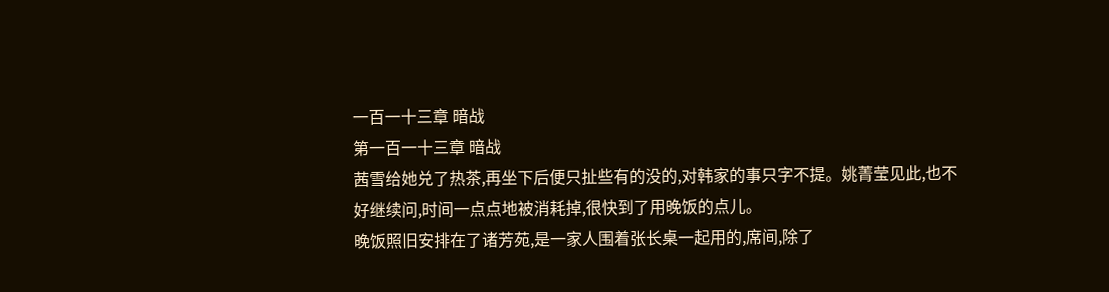一百一十三章 暗战
第一百一十三章 暗战
茜雪给她兑了热茶,再坐下后便只扯些有的没的,对韩家的事只字不提。姚菁莹见此,也不好继续问,时间一点点地被消耗掉,很快到了用晚饭的点儿。
晚饭照旧安排在了诸芳苑,是一家人围着张长桌一起用的,席间,除了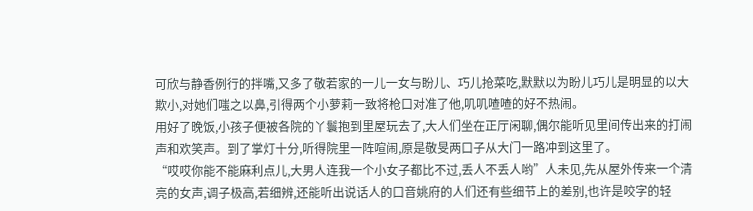可欣与静香例行的拌嘴,又多了敬若家的一儿一女与盼儿、巧儿抢菜吃,默默以为盼儿巧儿是明显的以大欺小,对她们嗤之以鼻,引得两个小萝莉一致将枪口对准了他,叽叽喳喳的好不热闹。
用好了晚饭,小孩子便被各院的丫鬟抱到里屋玩去了,大人们坐在正厅闲聊,偶尔能听见里间传出来的打闹声和欢笑声。到了掌灯十分,听得院里一阵喧闹,原是敬旻两口子从大门一路冲到这里了。
“哎哎你能不能麻利点儿,大男人连我一个小女子都比不过,丢人不丢人哟”人未见,先从屋外传来一个清亮的女声,调子极高,若细辨,还能听出说话人的口音姚府的人们还有些细节上的差别,也许是咬字的轻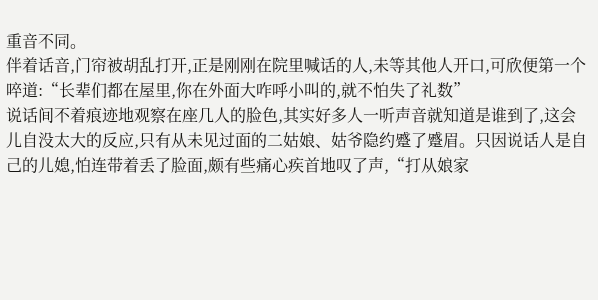重音不同。
伴着话音,门帘被胡乱打开,正是刚刚在院里喊话的人,未等其他人开口,可欣便第一个啐道:“长辈们都在屋里,你在外面大咋呼小叫的,就不怕失了礼数”
说话间不着痕迹地观察在座几人的脸色,其实好多人一听声音就知道是谁到了,这会儿自没太大的反应,只有从未见过面的二姑娘、姑爷隐约蹙了蹙眉。只因说话人是自己的儿媳,怕连带着丢了脸面,颇有些痛心疾首地叹了声,“打从娘家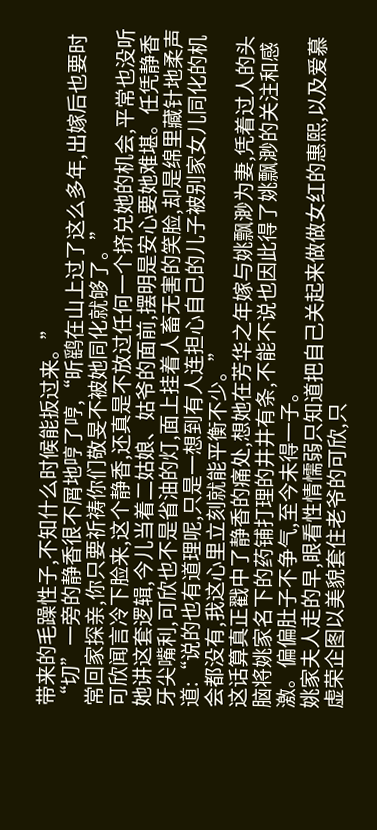带来的毛躁性子,不知什么时候能扳过来。”
“切”一旁的静香很不屑地哼了哼,“昕鹞在山上过了这么多年,出嫁后也要时常回家探亲,你只要祈祷你们敬旻不被她同化就够了。”
可欣闻言冷下脸来,这个静香,还真是不放过任何一个挤兑她的机会,平常也没听她讲这套逻辑,今儿当着二姑娘、姑爷的面前,摆明是安心要她难堪。任凭静香牙尖嘴利,可欣也不是省油的灯,面上挂着人畜无害的笑脸,却是绵里藏针地柔声道:“说的也有道理呢,只是一想到有人连担心自己的儿子被别家女儿同化的机会都没有,我这心里立刻就能平衡不少。”
这话算真正戳中了静香的痛处,想她在芳华之年嫁与姚飘渺为妻,凭着过人的头脑将姚家名下的药铺打理的井井有条,不能不说也因此得了姚飘渺的关注和感激。偏偏肚子不争气,至今未得一子。
姚家夫人走的早,眼看性情懦弱只知道把自己关起来做做女红的惠熙,以及爱慕虚荣企图以美貌套住老爷的可欣,只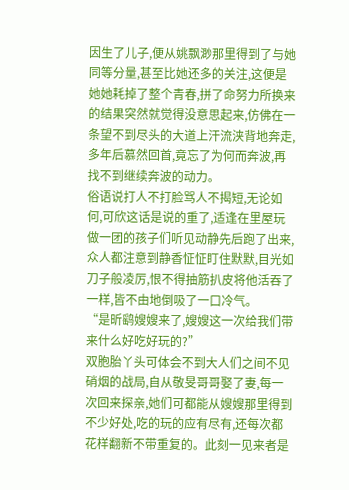因生了儿子,便从姚飘渺那里得到了与她同等分量,甚至比她还多的关注,这便是她她耗掉了整个青春,拼了命努力所换来的结果突然就觉得没意思起来,仿佛在一条望不到尽头的大道上汗流浃背地奔走,多年后慕然回首,竟忘了为何而奔波,再找不到继续奔波的动力。
俗语说打人不打脸骂人不揭短,无论如何,可欣这话是说的重了,适逢在里屋玩做一团的孩子们听见动静先后跑了出来,众人都注意到静香怔怔盯住默默,目光如刀子般凌厉,恨不得抽筋扒皮将他活吞了一样,皆不由地倒吸了一口冷气。
“是昕鹞嫂嫂来了,嫂嫂这一次给我们带来什么好吃好玩的?”
双胞胎丫头可体会不到大人们之间不见硝烟的战局,自从敬旻哥哥娶了妻,每一次回来探亲,她们可都能从嫂嫂那里得到不少好处,吃的玩的应有尽有,还每次都花样翻新不带重复的。此刻一见来者是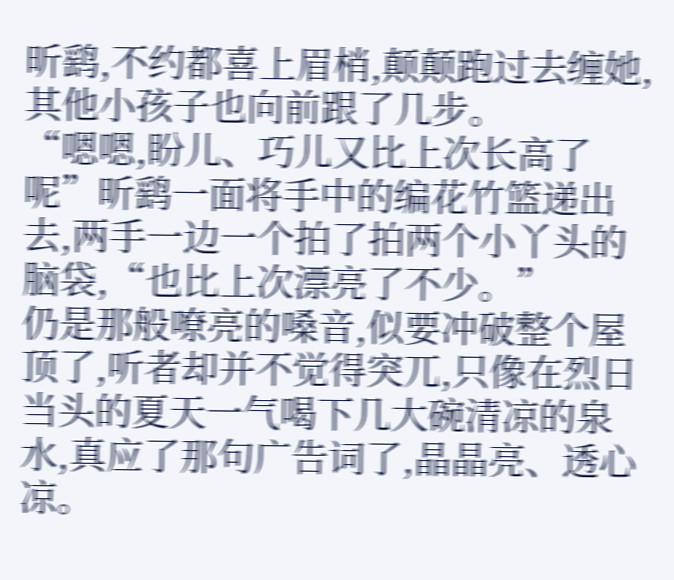昕鹞,不约都喜上眉梢,颠颠跑过去缠她,其他小孩子也向前跟了几步。
“嗯嗯,盼儿、巧儿又比上次长高了呢”昕鹞一面将手中的编花竹篮递出去,两手一边一个拍了拍两个小丫头的脑袋,“也比上次漂亮了不少。”
仍是那般嘹亮的嗓音,似要冲破整个屋顶了,听者却并不觉得突兀,只像在烈日当头的夏天一气喝下几大碗清凉的泉水,真应了那句广告词了,晶晶亮、透心凉。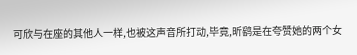可欣与在座的其他人一样,也被这声音所打动,毕竟,昕鹞是在夸赞她的两个女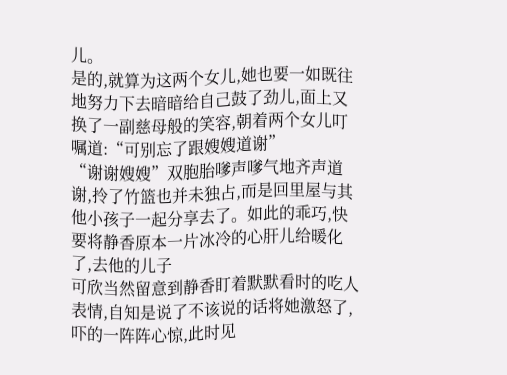儿。
是的,就算为这两个女儿,她也要一如既往地努力下去暗暗给自己鼓了劲儿,面上又换了一副慈母般的笑容,朝着两个女儿叮嘱道:“可别忘了跟嫂嫂道谢”
“谢谢嫂嫂”双胞胎嗲声嗲气地齐声道谢,拎了竹篮也并未独占,而是回里屋与其他小孩子一起分享去了。如此的乖巧,快要将静香原本一片冰冷的心肝儿给暖化了,去他的儿子
可欣当然留意到静香盯着默默看时的吃人表情,自知是说了不该说的话将她激怒了,吓的一阵阵心惊,此时见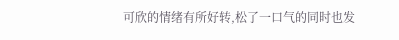可欣的情绪有所好转,松了一口气的同时也发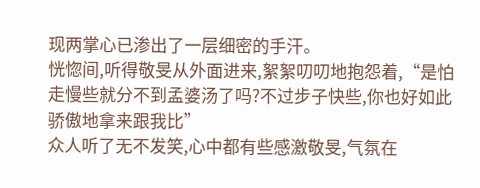现两掌心已渗出了一层细密的手汗。
恍惚间,听得敬旻从外面进来,絮絮叨叨地抱怨着,“是怕走慢些就分不到孟婆汤了吗?不过步子快些,你也好如此骄傲地拿来跟我比”
众人听了无不发笑,心中都有些感激敬旻,气氛在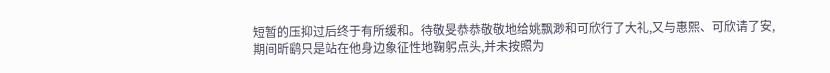短暂的压抑过后终于有所缓和。待敬旻恭恭敬敬地给姚飘渺和可欣行了大礼,又与惠熙、可欣请了安,期间昕鹞只是站在他身边象征性地鞠躬点头,并未按照为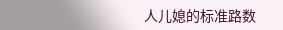人儿媳的标准路数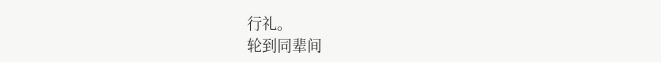行礼。
轮到同辈间